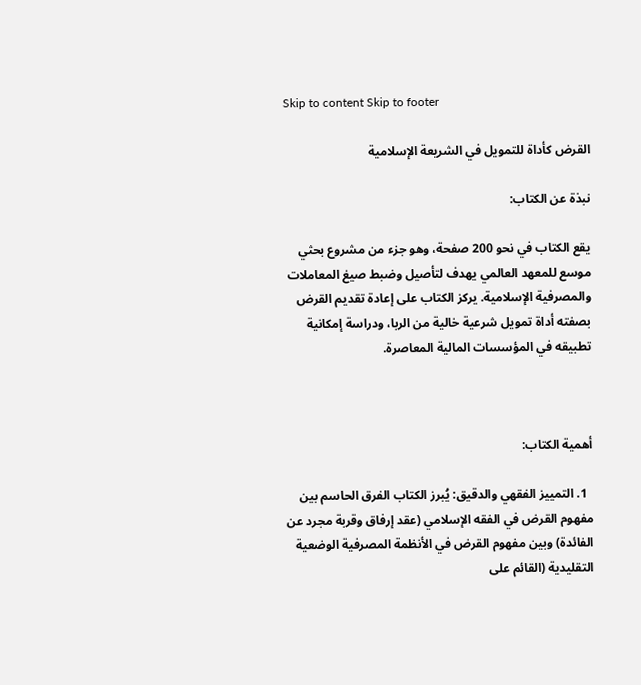Skip to content Skip to footer

القرض كأداة للتمويل في الشريعة الإسلامية

نبذة عن الكتاب:

يقع الكتاب في نحو 200 صفحة، وهو جزء من مشروع بحثي موسع للمعهد العالمي يهدف لتأصيل وضبط صيغ المعاملات والمصرفية الإسلامية. يركز الكتاب على إعادة تقديم القرض بصفته أداة تمويل شرعية خالية من الربا، ودراسة إمكانية تطبيقه في المؤسسات المالية المعاصرة.



أهمية الكتاب:

  1. التمييز الفقهي والدقيق: يُبرز الكتاب الفرق الحاسم بين مفهوم القرض في الفقه الإسلامي (عقد إرفاق وقربة مجرد عن الفائدة) وبين مفهوم القرض في الأنظمة المصرفية الوضعية التقليدية (القائم على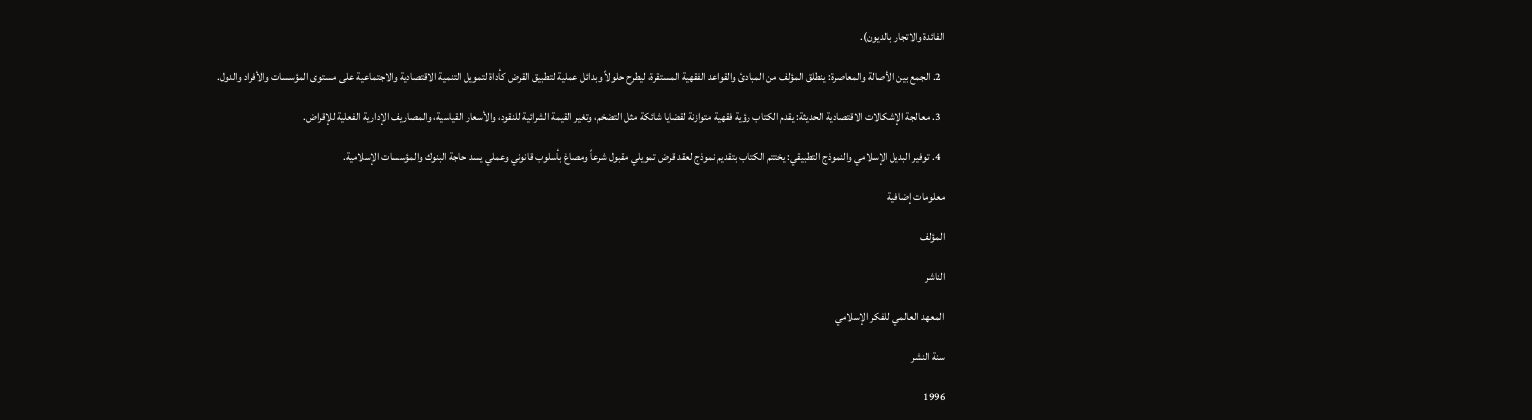الفائدة والاتجار بالديون).

  2. الجمع بين الأصالة والمعاصرة: ينطلق المؤلف من المبادئ والقواعد الفقهية المستقرة، ليطرح حلولاً وبدائل عملية لتطبيق القرض كأداة لتمويل التنمية الاقتصادية والاجتماعية على مستوى المؤسسات والأفراد والدول.

  3. معالجة الإشكالات الاقتصادية الحديثة: يقدم الكتاب رؤية فقهية متوازنة لقضايا شائكة مثل التضخم، وتغير القيمة الشرائية للنقود، والأسعار القياسية، والمصاريف الإدارية الفعلية للإقراض.

  4. توفير البديل الإسلامي والنموذج التطبيقي: يختتم الكتاب بتقديم نموذج لعقد قرض تمويلي مقبول شرعاً ومصاغ بأسلوب قانوني وعملي يسد حاجة البنوك والمؤسسات الإسلامية.

معلومات إضافية

المؤلف

الناشر

المعهد العالمي للفكر الإسلامي

سنة النشر

1996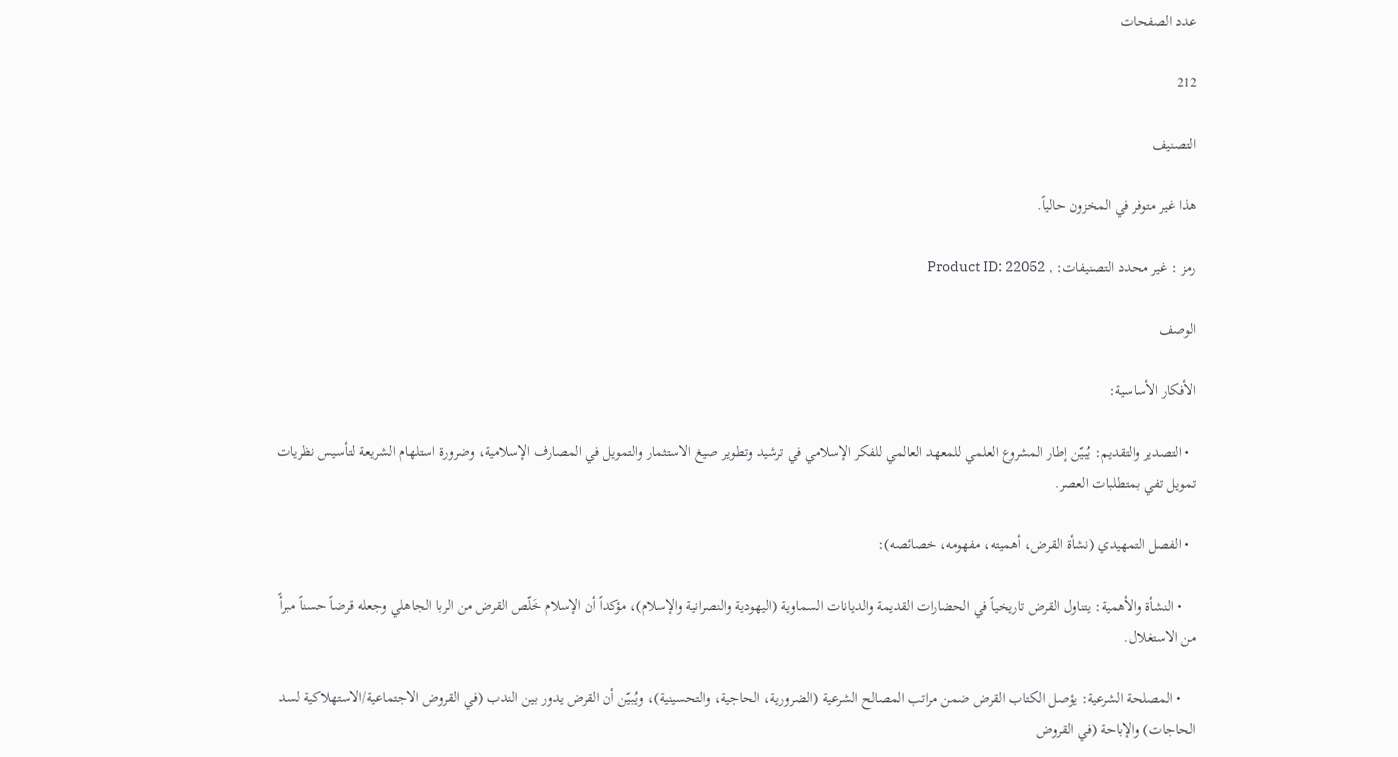عدد الصفحات

212

التصنيف

هذا غير متوفر في المخزون حالياً.

رمز : غير محدد التصنيفات: , Product ID: 22052

الوصف

الأفكار الأساسية:

  • التصدير والتقديم: يُبيّن إطار المشروع العلمي للمعهد العالمي للفكر الإسلامي في ترشيد وتطوير صيغ الاستثمار والتمويل في المصارف الإسلامية، وضرورة استلهام الشريعة لتأسيس نظريات تمويل تفي بمتطلبات العصر.

  • الفصل التمهيدي (نشأة القرض، أهميته، مفهومه، خصائصه):

    • النشأة والأهمية: يتناول القرض تاريخياً في الحضارات القديمة والديانات السماوية (اليهودية والنصرانية والإسلام)، مؤكداً أن الإسلام خَلّص القرض من الربا الجاهلي وجعله قرضاً حسناً مبرأً من الاستغلال.

    • المصلحة الشرعية: يؤصل الكتاب القرض ضمن مراتب المصالح الشرعية (الضرورية، الحاجية، والتحسينية)، ويُبيّن أن القرض يدور بين الندب (في القروض الاجتماعية/الاستهلاكية لسد الحاجات) والإباحة (في القروض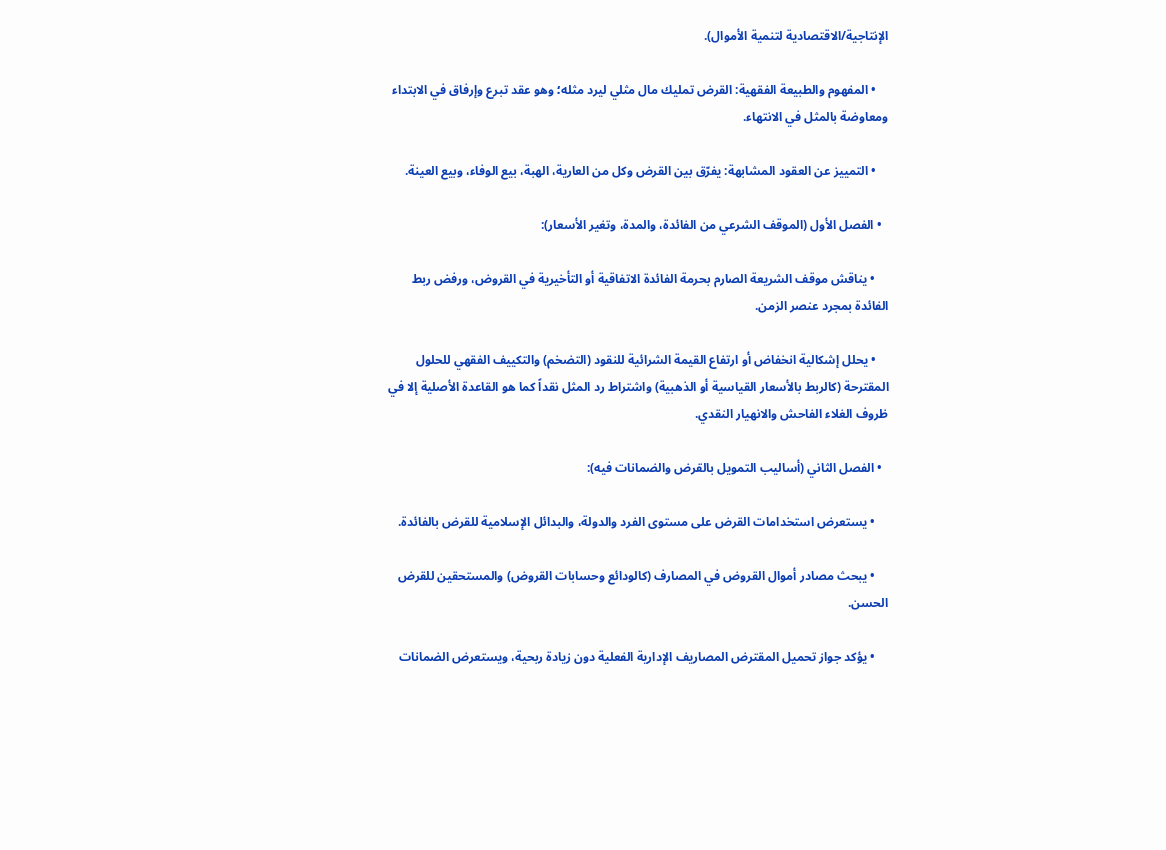الإنتاجية/الاقتصادية لتنمية الأموال).

    • المفهوم والطبيعة الفقهية: القرض تمليك مال مثلي ليرد مثله؛ وهو عقد تبرع وإرفاق في الابتداء ومعاوضة بالمثل في الانتهاء.

    • التمييز عن العقود المشابهة: يفرّق بين القرض وكل من العارية، الهبة، بيع الوفاء، وبيع العينة.

  • الفصل الأول (الموقف الشرعي من الفائدة، والمدة، وتغير الأسعار):

    • يناقش موقف الشريعة الصارم بحرمة الفائدة الاتفاقية أو التأخيرية في القروض، ورفض ربط الفائدة بمجرد عنصر الزمن.

    • يحلل إشكالية انخفاض أو ارتفاع القيمة الشرائية للنقود (التضخم) والتكييف الفقهي للحلول المقترحة (كالربط بالأسعار القياسية أو الذهبية) واشتراط رد المثل نقداً كما هو القاعدة الأصلية إلا في ظروف الغلاء الفاحش والانهيار النقدي.

  • الفصل الثاني (أساليب التمويل بالقرض والضمانات فيه):

    • يستعرض استخدامات القرض على مستوى الفرد والدولة، والبدائل الإسلامية للقرض بالفائدة.

    • يبحث مصادر أموال القروض في المصارف (كالودائع وحسابات القروض) والمستحقين للقرض الحسن.

    • يؤكد جواز تحميل المقترض المصاريف الإدارية الفعلية دون زيادة ربحية، ويستعرض الضمانات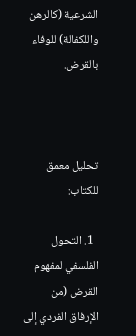الشرعية (كالرهن واللكفالة) للوفاء بالقرض.



تحليل معمق للكتاب:

  1. التحول الفلسفي لمفهوم القرض (من الإرفاق الفردي إلى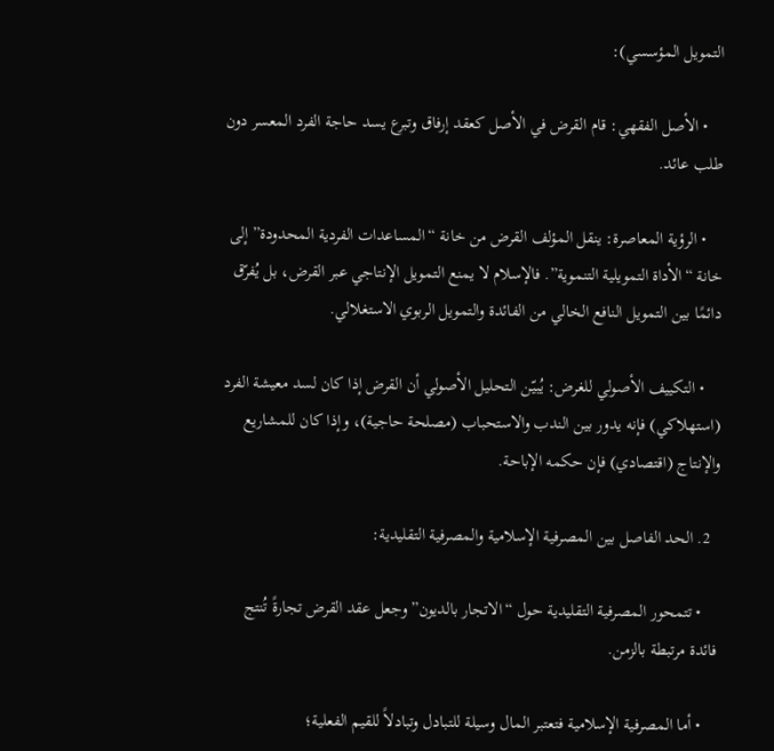التمويل المؤسسي):

    • الأصل الفقهي: قام القرض في الأصل كعقد إرفاق وتبرع يسد حاجة الفرد المعسر دون طلب عائد.

    • الرؤية المعاصرة: ينقل المؤلف القرض من خانة “المساعدات الفردية المحدودة” إلى خانة “الأداة التمويلية التنموية”. فالإسلام لا يمنع التمويل الإنتاجي عبر القرض، بل يُفرّق دائمًا بين التمويل النافع الخالي من الفائدة والتمويل الربوي الاستغلالي.

    • التكييف الأصولي للغرض: يُبيّن التحليل الأصولي أن القرض إذا كان لسد معيشة الفرد (استهلاكي) فإنه يدور بين الندب والاستحباب (مصلحة حاجية)، وإذا كان للمشاريع والإنتاج (اقتصادي) فإن حكمه الإباحة.

  2. الحد الفاصل بين المصرفية الإسلامية والمصرفية التقليدية:

    • تتمحور المصرفية التقليدية حول “الاتجار بالديون” وجعل عقد القرض تجارةً تُنتج فائدة مرتبطة بالزمن.

    • أما المصرفية الإسلامية فتعتبر المال وسيلة للتبادل وتبادلاً للقيم الفعلية؛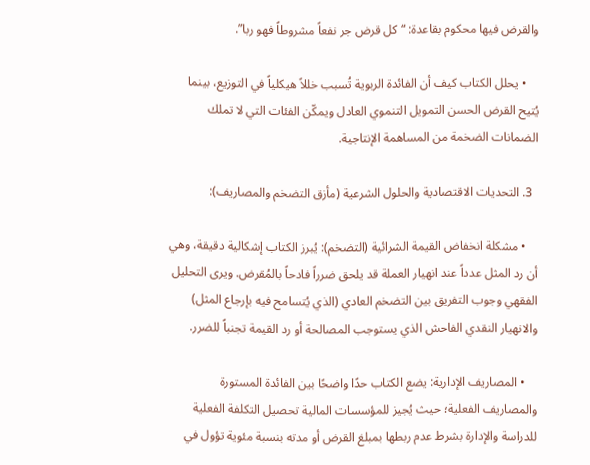والقرض فيها محكوم بقاعدة: “كل قرض جر نفعاً مشروطاً فهو ربا”.

    • يحلل الكتاب كيف أن الفائدة الربوية تُسبب خللاً هيكلياً في التوزيع، بينما يُتيح القرض الحسن التمويل التنموي العادل ويمكّن الفئات التي لا تملك الضمانات الضخمة من المساهمة الإنتاجية.

  3. التحديات الاقتصادية والحلول الشرعية (مأزق التضخم والمصاريف):

    • مشكلة انخفاض القيمة الشرائية (التضخم): يُبرز الكتاب إشكالية دقيقة، وهي أن رد المثل عدداً عند انهيار العملة قد يلحق ضرراً فادحاً بالمُقرض. ويرى التحليل الفقهي وجوب التفريق بين التضخم العادي (الذي يُتسامح فيه بإرجاع المثل) والانهيار النقدي الفاحش الذي يستوجب المصالحة أو رد القيمة تجنباً للضرر.

    • المصاريف الإدارية: يضع الكتاب حدًا واضحًا بين الفائدة المستورة والمصاريف الفعلية؛ حيث يُجيز للمؤسسات المالية تحصيل التكلفة الفعلية للدراسة والإدارة بشرط عدم ربطها بمبلغ القرض أو مدته بنسبة مئوية تؤول في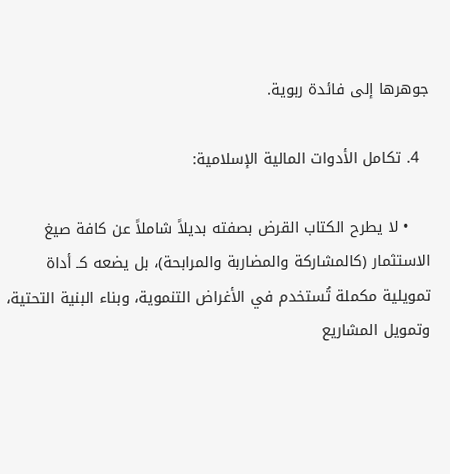جوهرها إلى فائدة ربوية.

  4. تكامل الأدوات المالية الإسلامية:

    • لا يطرح الكتاب القرض بصفته بديلاً شاملاً عن كافة صيغ الاستثمار (كالمشاركة والمضاربة والمرابحة)، بل يضعه كـ أداة تمويلية مكملة تُستخدم في الأغراض التنموية، وبناء البنية التحتية، وتمويل المشاريع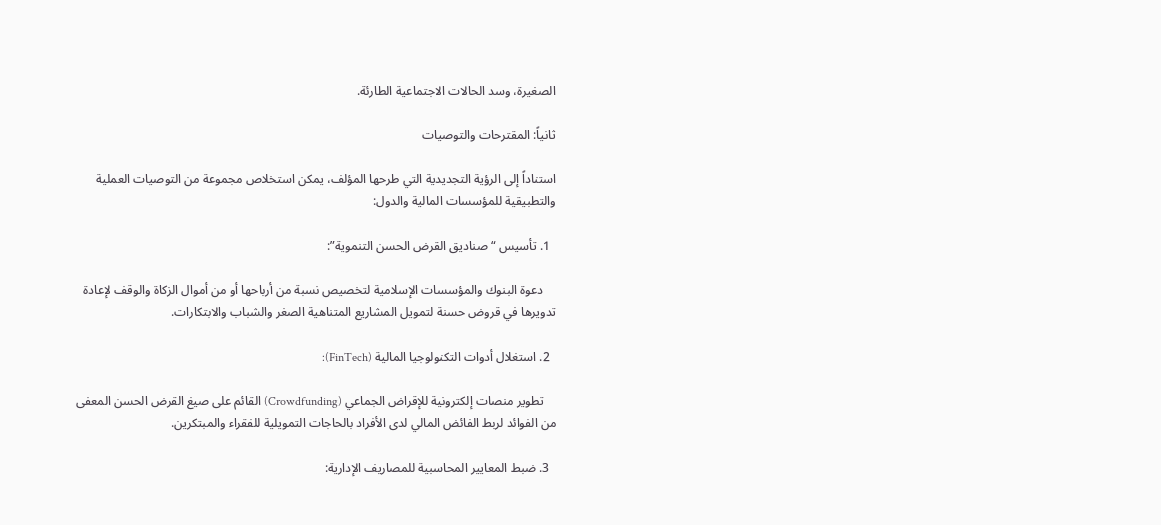الصغيرة، وسد الحالات الاجتماعية الطارئة.

ثانياً: المقترحات والتوصيات

استناداً إلى الرؤية التجديدية التي طرحها المؤلف، يمكن استخلاص مجموعة من التوصيات العملية والتطبيقية للمؤسسات المالية والدول:

  1. تأسيس “صناديق القرض الحسن التنموية”:

    دعوة البنوك والمؤسسات الإسلامية لتخصيص نسبة من أرباحها أو من أموال الزكاة والوقف لإعادة تدويرها في قروض حسنة لتمويل المشاريع المتناهية الصغر والشباب والابتكارات.

  2. استغلال أدوات التكنولوجيا المالية (FinTech):

    تطوير منصات إلكترونية للإقراض الجماعي (Crowdfunding) القائم على صيغ القرض الحسن المعفى من الفوائد لربط الفائض المالي لدى الأفراد بالحاجات التمويلية للفقراء والمبتكرين.

  3. ضبط المعايير المحاسبية للمصاريف الإدارية: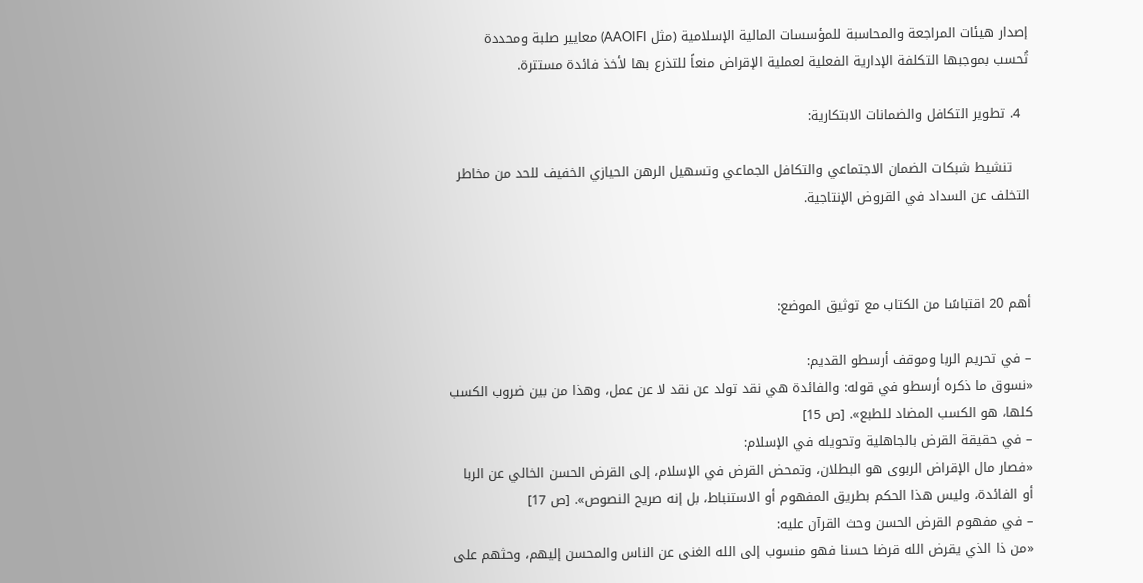إصدار هيئات المراجعة والمحاسبة للمؤسسات المالية الإسلامية (مثل AAOIFI) معايير صلبة ومحددة تُحسب بموجبها التكلفة الإدارية الفعلية لعملية الإقراض منعاً للتذرع بها لأخذ فائدة مستترة.

  4. تطوير التكافل والضمانات الابتكارية:

    تنشيط شبكات الضمان الاجتماعي والتكافل الجماعي وتسهيل الرهن الحيازي الخفيف للحد من مخاطر التخلف عن السداد في القروض الإنتاجية.



أهم 20 اقتباسًا من الكتاب مع توثيق الموضع:

– في تحريم الربا وموقف أرسطو القديم:
«نسوق ما ذكره أرسطو في قوله: والفائدة هي نقد تولد عن نقد لا عن عمل، وهذا من بين ضروب الكسب كلها، هو الكسب المضاد للطبع». [ص 15]
– في حقيقة القرض بالجاهلية وتحويله في الإسلام:
«فصار مال الإقراض الربوى هو البطلان، وتمحض القرض في الإسلام، إلى القرض الحسن الخالي عن الربا أو الفائدة، وليس هذا الحكم بطريق المفهوم أو الاستنباط، بل إنه صريح النصوص». [ص 17]
– في مفهوم القرض الحسن وحث القرآن عليه:
«من ذا الذي يقرض الله قرضا حسنا فهو منسوب إلى الله الغنى عن الناس والمحسن إليهم، وحثهم على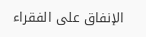الإنفاق على الفقراء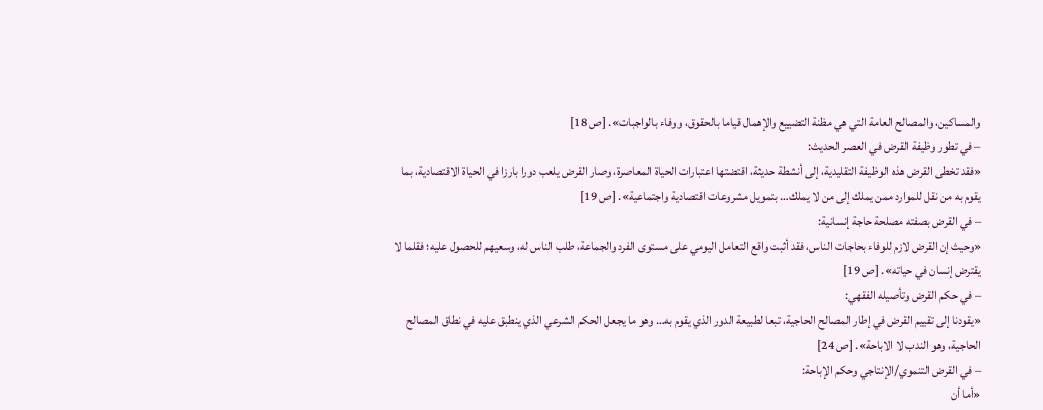والمساكين، والمصالح العامة التي هي مظنة التضييع والإهمال قياما بالحقوق، ووفاء بالواجبات». [ص 18]
– في تطور وظيفة القرض في العصر الحديث:
«فقد تخطى القرض هذه الوظيفة التقليدية، إلى أنشطة حديثة، اقتضتها اعتبارات الحياة المعاصرة، وصار القرض يلعب دورا بارزا في الحياة الاقتصادية، بما يقوم به من نقل للموارد ممن يملك إلى من لا يملك… بتمويل مشروعات اقتصادية واجتماعية». [ص 19]
– في القرض بصفته مصلحة حاجة إنسانية:
«وحيث إن القرض لازم للوفاء بحاجات الناس، فقد أثبت واقع التعامل اليومي على مستوى الفرد والجماعة، طلب الناس له، وسعيهم للحصول عليه؛ فقلما لا يقترض إنسان في حياته». [ص 19]
– في حكم القرض وتأصيله الفقهي:
«يقودنا إلى تقييم القرض في إطار المصالح الحاجية، تبعا لطبيعة الدور الذي يقوم به… وهو ما يجعل الحكم الشرعي الذي ينطبق عليه في نطاق المصالح الحاجية، وهو الندب لا الاباحة». [ص 24]
– في القرض التنموي/الإنتاجي وحكم الإباحة:
«أما أن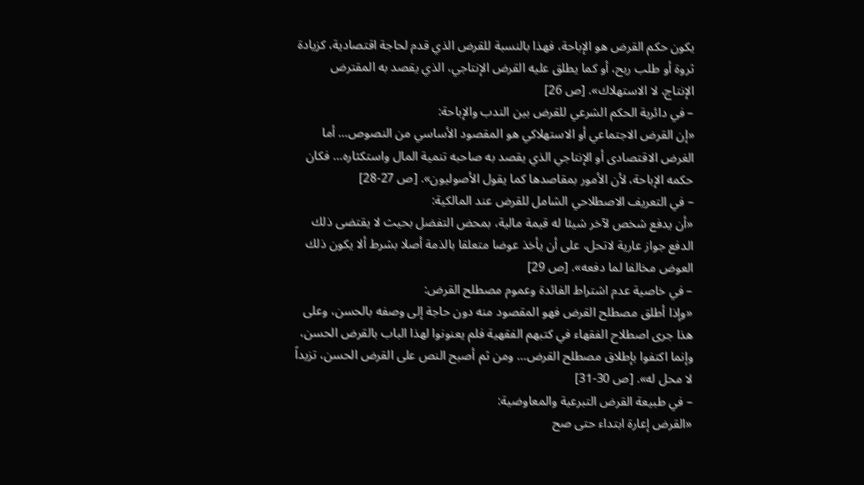يكون حكم القرض هو الإباحة، فهذا بالنسبة للقرض الذي قدم لحاجة اقتصادية، كزيادة ثروة أو طلب ربح، أو كما يطلق عليه القرض الإنتاجي، الذي يقصد به المقترض الإنتاج، لا الاستهلاك». [ص 26]
– في دائرية الحكم الشرعي للقرض بين الندب والإباحة:
«إن القرض الاجتماعي أو الاستهلاكي هو المقصود الأساسي من النصوص… أما الغرض الاقتصادى أو الإنتاجي الذي يقصد به صاحبه تنمية المال واستكثاره… فكان حكمه الإباحة، لأن الأمور بمقاصدها كما يقول الأصوليون». [ص 27-28]
– في التعريف الاصطلاحي الشامل للقرض عند المالكية:
«أن يدفع شخص لآخر شيئا له قيمة مالية، بمحض التفضل بحيث لا يقتضى ذلك الدفع جواز عارية لاتحل، على أن يأخذ عوضا متعلقا بالذمة أصلا بشرط ألا يكون ذلك العوض مخالفا لما دفعه». [ص 29]
– في خاصية عدم اشتراط الفائدة وعموم مصطلح القرض:
«وإذا أطلق مصطلح القرض فهو المقصود منه دون حاجة إلى وصفه بالحسن، وعلى هذا جرى اصطلاح الفقهاء في كتبهم الفقهية فلم يعنونوا لهذا الباب بالقرض الحسن، وإنما اكتفوا بإطلاق مصطلح القرض… ومن ثم أصبح النص على القرض الحسن، تزيداً لا محل له». [ص 30-31]
– في طبيعة القرض التبرعية والمعاوضية:
«القرض إعارة ابتداء حتى صح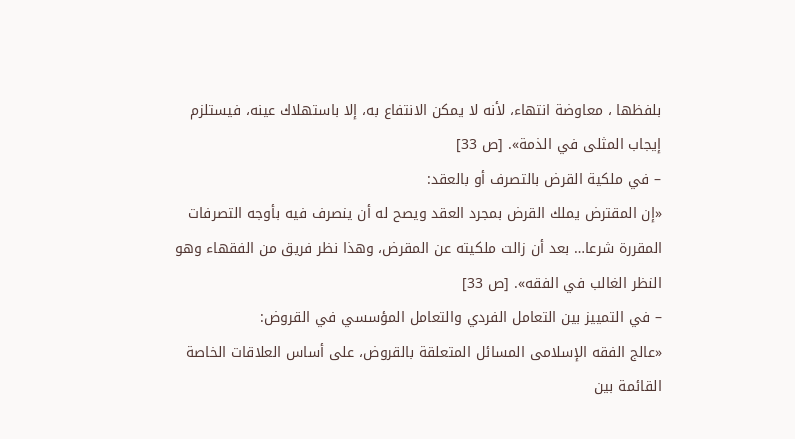بلفظها ، معاوضة انتهاء، لأنه لا يمكن الانتفاع به، إلا باستهلاك عينه، فيستلزم إيجاب المثلى في الذمة». [ص 33]
– في ملكية القرض بالتصرف أو بالعقد:
«إن المقترض يملك القرض بمجرد العقد ويصح له أن ينصرف فيه بأوجه التصرفات المقررة شرعا… بعد أن زالت ملكيته عن المقرض، وهذا نظر فريق من الفقهاء وهو النظر الغالب في الفقه». [ص 33]
– في التمييز بين التعامل الفردي والتعامل المؤسسي في القروض:
«عالج الفقه الإسلامى المسائل المتعلقة بالقروض، على أساس العلاقات الخاصة القائمة بين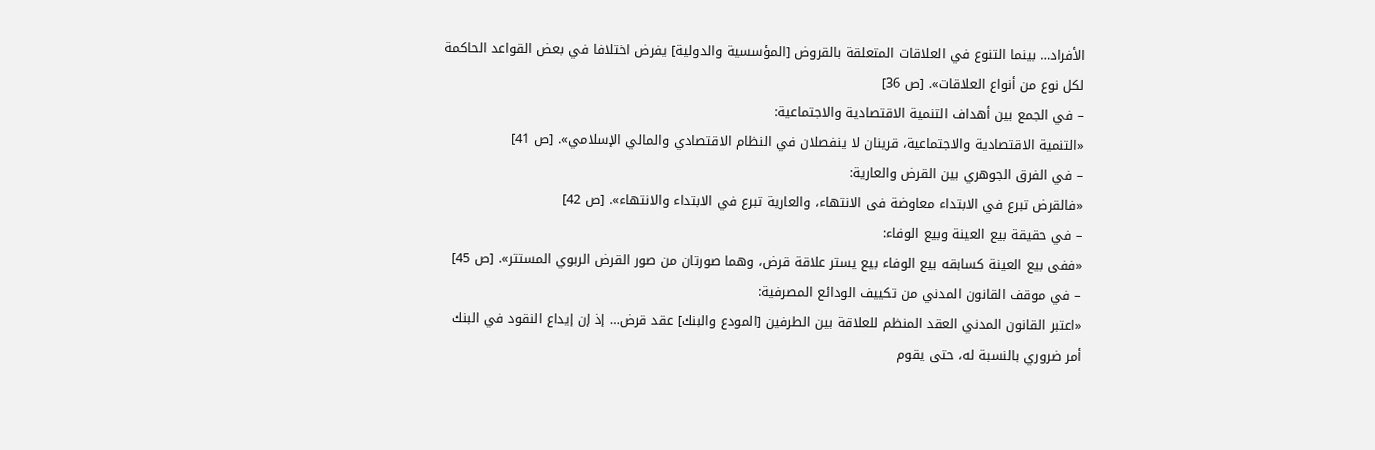الأفراد… بينما التنوع في العلاقات المتعلقة بالقروض [المؤسسية والدولية] يفرض اختلافا في بعض القواعد الحاكمة لكل نوع من أنواع العلاقات». [ص 36]
– في الجمع بين أهداف التنمية الاقتصادية والاجتماعية:
«التنمية الاقتصادية والاجتماعية، قرينان لا ينفصلان في النظام الاقتصادي والمالي الإسلامي». [ص 41]
– في الفرق الجوهري بين القرض والعارية:
«فالقرض تبرع في الابتداء معاوضة فى الانتهاء، والعارية تبرع في الابتداء والانتهاء». [ص 42]
– في حقيقة بيع العينة وبيع الوفاء:
«ففى بيع العينة كسابقه بيع الوفاء بيع يستر علاقة قرض، وهما صورتان من صور القرض الربوي المستتر». [ص 45]
– في موقف القانون المدني من تكييف الودائع المصرفية:
«اعتبر القانون المدني العقد المنظم للعلاقة بين الطرفين [المودع والبنك] عقد قرض… إذ إن إيداع النقود في البنك أمر ضروري بالنسبة له، حتى يقوم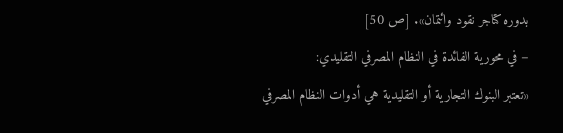بدوره كتاجر نقود وائتمان». [ص 50]
– في محورية الفائدة في النظام المصرفي التقليدي:
«تعتبر البنوك التجارية أو التقليدية هي أدوات النظام المصرفي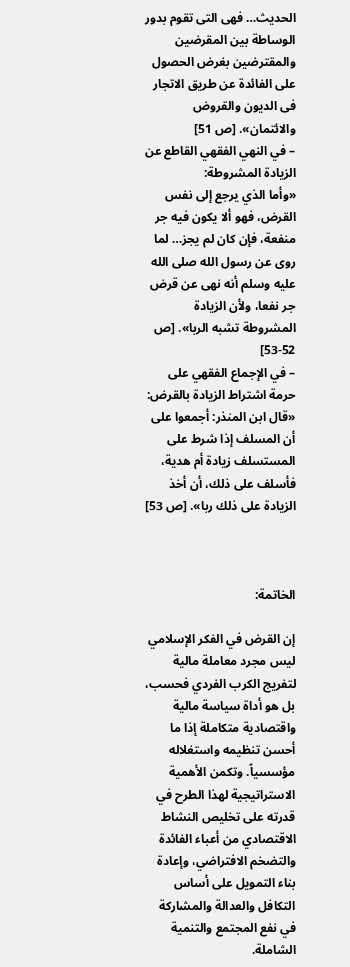الحديث… فهى التى تقوم بدور الوساطة بين المقرضين والمقترضين بغرض الحصول على الفائدة عن طريق الاتجار فى الديون والقروض والائتمان». [ص 51]
– في النهي الفقهي القاطع عن الزيادة المشروطة:
«وأما الذي يرجع إلى نفس القرض، فهو ألا يكون فيه جر منفعة، فإن كان لم يجز… لما روى عن رسول الله صلى الله عليه وسلم أنه نهى عن قرض جر نفعا، ولأن الزيادة المشروطة تشبه الربا». [ص 52-53]
– في الإجماع الفقهي على حرمة اشتراط الزيادة بالقرض:
«قال ابن المنذر: أجمعوا على أن المسلف إذا شرط على المستسلف زيادة أم هدية، فأسلف على ذلك، أن أخذ الزيادة على ذلك ربا». [ص 53]



الخاتمة:

إن القرض في الفكر الإسلامي ليس مجرد معاملة مالية لتفريج الكرب الفردي فحسب، بل هو أداة سياسة مالية واقتصادية متكاملة إذا ما أحسن تنظيمه واستغلاله مؤسسياً. وتكمن الأهمية الاستراتيجية لهذا الطرح في قدرته على تخليص النشاط الاقتصادي من أعباء الفائدة والتضخم الافتراضي، وإعادة بناء التمويل على أساس التكافل والعدالة والمشاركة في نفع المجتمع والتنمية الشاملة.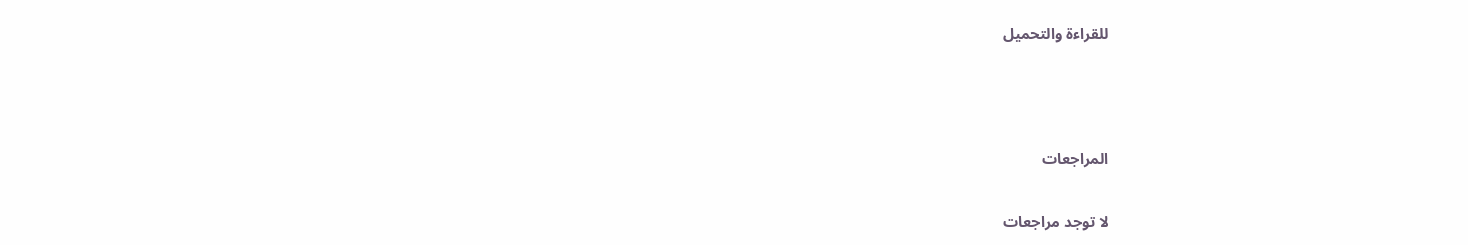للقراءة والتحميل



المراجعات

لا توجد مراجعات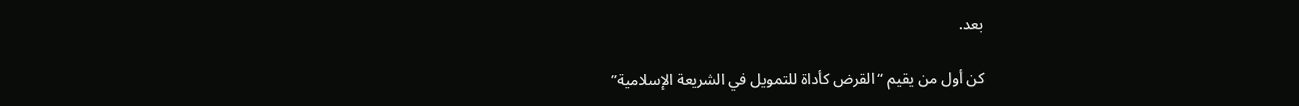بعد.

كن أول من يقيم “القرض كأداة للتمويل في الشريعة الإسلامية”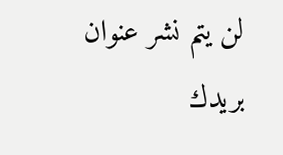لن يتم نشر عنوان بريدك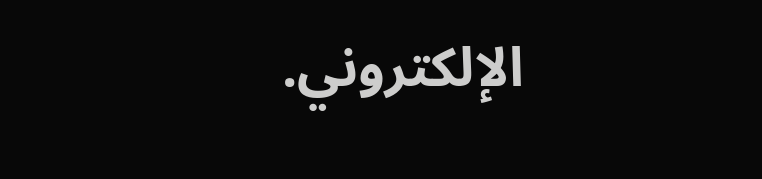الإلكتروني.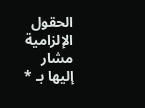الحقول الإلزامية مشار إليها بـ *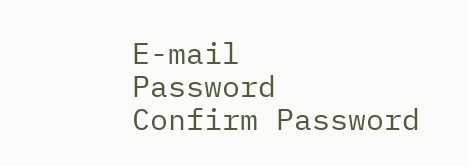E-mail
Password
Confirm Password